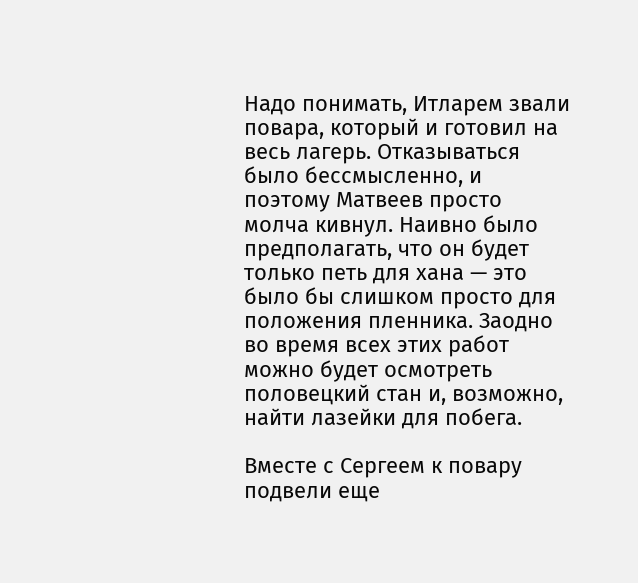Надо понимать, Итларем звали повара, который и готовил на весь лагерь. Отказываться было бессмысленно, и поэтому Матвеев просто молча кивнул. Наивно было предполагать, что он будет только петь для хана — это было бы слишком просто для положения пленника. Заодно во время всех этих работ можно будет осмотреть половецкий стан и, возможно, найти лазейки для побега.

Вместе с Сергеем к повару подвели еще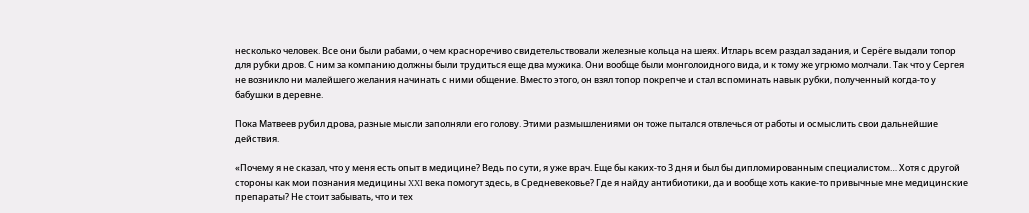несколько человек. Все они были рабами, о чем красноречиво свидетельствовали железные кольца на шеях. Итларь всем раздал задания, и Серёге выдали топор для рубки дров. С ним за компанию должны были трудиться еще два мужика. Они вообще были монголоидного вида, и к тому же угрюмо молчали. Так что у Сергея не возникло ни малейшего желания начинать с ними общение. Вместо этого, он взял топор покрепче и стал вспоминать навык рубки, полученный когда-то у бабушки в деревне.

Пока Матвеев рубил дрова, разные мысли заполняли его голову. Этими размышлениями он тоже пытался отвлечься от работы и осмыслить свои дальнейшие действия.

«Почему я не сказал, что у меня есть опыт в медицине? Ведь по сути, я уже врач. Еще бы каких-то 3 дня и был бы дипломированным специалистом… Хотя с другой стороны как мои познания медицины XXI века помогут здесь, в Средневековье? Где я найду антибиотики, да и вообще хоть какие-то привычные мне медицинские препараты? Не стоит забывать, что и тех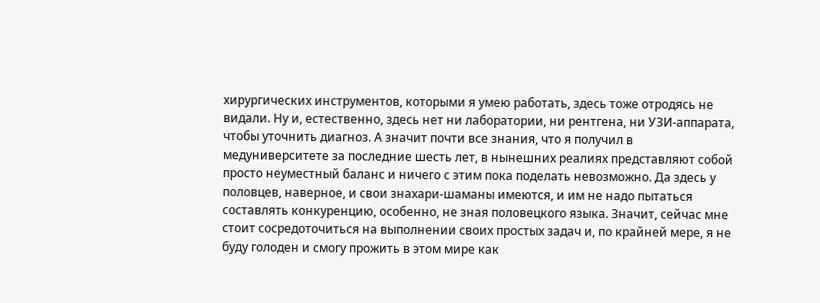хирургических инструментов, которыми я умею работать, здесь тоже отродясь не видали. Ну и, естественно, здесь нет ни лаборатории, ни рентгена, ни УЗИ-аппарата, чтобы уточнить диагноз. А значит почти все знания, что я получил в медуниверситете за последние шесть лет, в нынешних реалиях представляют собой просто неуместный баланс и ничего с этим пока поделать невозможно. Да здесь у половцев, наверное, и свои знахари-шаманы имеются, и им не надо пытаться составлять конкуренцию, особенно, не зная половецкого языка. Значит, сейчас мне стоит сосредоточиться на выполнении своих простых задач и, по крайней мере, я не буду голоден и смогу прожить в этом мире как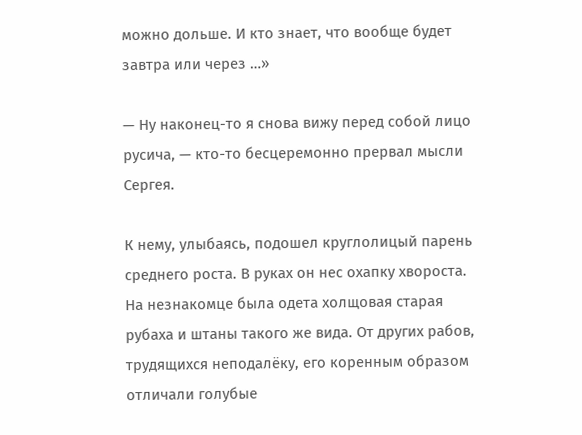можно дольше. И кто знает, что вообще будет завтра или через …»

— Ну наконец-то я снова вижу перед собой лицо русича, — кто-то бесцеремонно прервал мысли Сергея.

К нему, улыбаясь, подошел круглолицый парень среднего роста. В руках он нес охапку хвороста. На незнакомце была одета холщовая старая рубаха и штаны такого же вида. От других рабов, трудящихся неподалёку, его коренным образом отличали голубые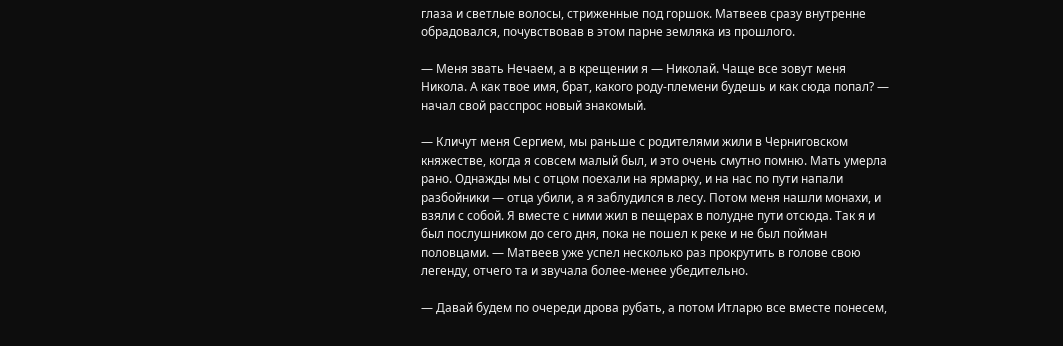глаза и светлые волосы, стриженные под горшок. Матвеев сразу внутренне обрадовался, почувствовав в этом парне земляка из прошлого.

— Меня звать Нечаем, а в крещении я — Николай. Чаще все зовут меня Никола. А как твое имя, брат, какого роду-племени будешь и как сюда попал? — начал свой расспрос новый знакомый.

— Кличут меня Сергием, мы раньше с родителями жили в Черниговском княжестве, когда я совсем малый был, и это очень смутно помню. Мать умерла рано. Однажды мы с отцом поехали на ярмарку, и на нас по пути напали разбойники — отца убили, а я заблудился в лесу. Потом меня нашли монахи, и взяли с собой. Я вместе с ними жил в пещерах в полудне пути отсюда. Так я и был послушником до сего дня, пока не пошел к реке и не был пойман половцами. — Матвеев уже успел несколько раз прокрутить в голове свою легенду, отчего та и звучала более-менее убедительно.

— Давай будем по очереди дрова рубать, а потом Итларю все вместе понесем,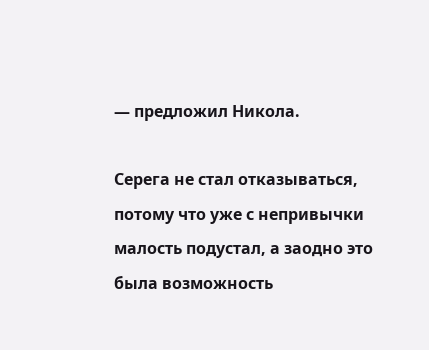— предложил Никола.

Серега не стал отказываться, потому что уже с непривычки малость подустал, а заодно это была возможность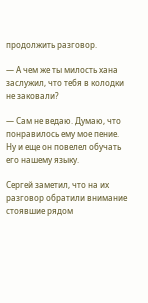продолжить разговор.

— А чем же ты милость хана заслужил, что тебя в колодки не заковали?

— Сам не ведаю. Думаю, что понравилось ему мое пение. Ну и еще он повелел обучать его нашему языку.

Сергей заметил, что на их разговор обратили внимание стоявшие рядом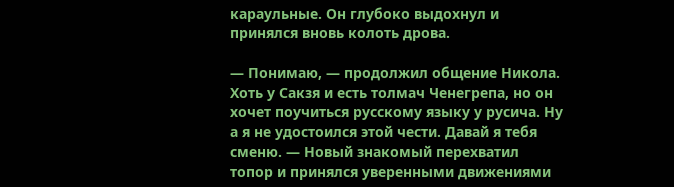караульные. Он глубоко выдохнул и принялся вновь колоть дрова.

— Понимаю, — продолжил общение Никола. Хоть у Сакзя и есть толмач Ченегрепа, но он хочет поучиться русскому языку у русича. Ну а я не удостоился этой чести. Давай я тебя сменю. — Новый знакомый перехватил топор и принялся уверенными движениями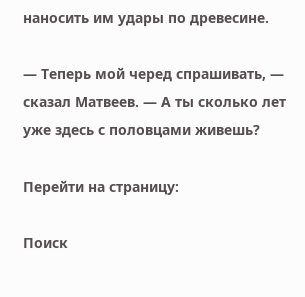наносить им удары по древесине.

— Теперь мой черед спрашивать, — сказал Матвеев. — А ты сколько лет уже здесь с половцами живешь?

Перейти на страницу:

Поиск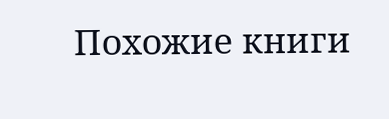Похожие книги